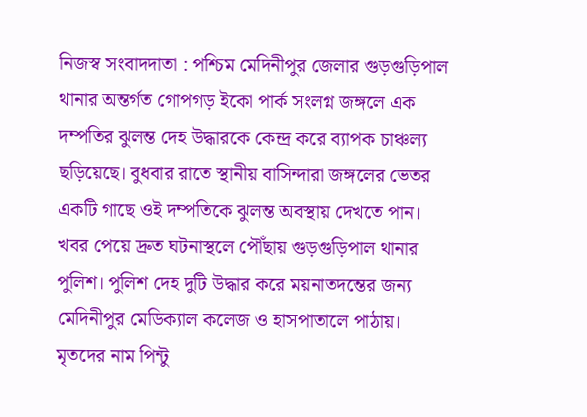নিজস্ব সংবাদদাতা : পশ্চিম মেদিনীপুর জেলার গুড়গুড়িপাল থানার অন্তর্গত গোপগড় ইকো পার্ক সংলগ্ন জঙ্গলে এক দম্পতির ঝুলন্ত দেহ উদ্ধারকে কেন্দ্র করে ব্যাপক চাঞ্চল্য ছড়িয়েছে। বুধবার রাতে স্থানীয় বাসিন্দারা জঙ্গলের ভেতর একটি গাছে ওই দম্পতিকে ঝুলন্ত অবস্থায় দেখতে পান। খবর পেয়ে দ্রুত ঘটনাস্থলে পৌঁছায় গুড়গুড়িপাল থানার পুলিশ। পুলিশ দেহ দুটি উদ্ধার করে ময়নাতদন্তের জন্য মেদিনীপুর মেডিক্যাল কলেজ ও হাসপাতালে পাঠায়। মৃতদের নাম পিন্টু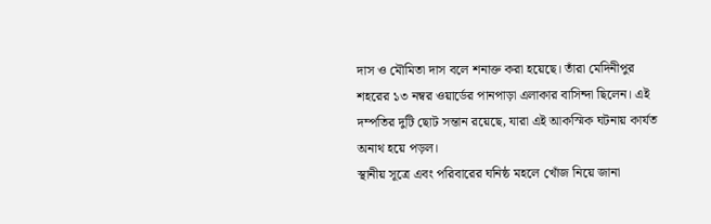দাস ও মৌমিতা দাস বলে শনাক্ত করা হয়েছে। তাঁরা মেদিনীপুর শহরের ১৩ নম্বর ওয়ার্ডের পানপাড়া এলাকার বাসিন্দা ছিলেন। এই দম্পতির দুটি ছোট সন্তান রয়েছে, যারা এই আকস্মিক ঘটনায় কার্যত অনাথ হয়ে পড়ল।
স্থানীয় সূত্রে এবং পরিবারের ঘনিষ্ঠ মহলে খোঁজ নিয়ে জানা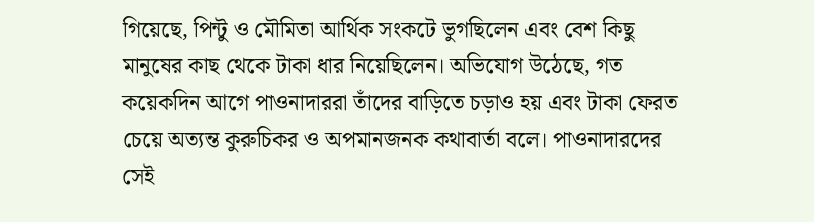গিয়েছে, পিন্টু ও মৌমিতা আর্থিক সংকটে ভুগছিলেন এবং বেশ কিছু মানুষের কাছ থেকে টাকা ধার নিয়েছিলেন। অভিযোগ উঠেছে, গত কয়েকদিন আগে পাওনাদাররা তাঁদের বাড়িতে চড়াও হয় এবং টাকা ফেরত চেয়ে অত্যন্ত কুরুচিকর ও অপমানজনক কথাবার্তা বলে। পাওনাদারদের সেই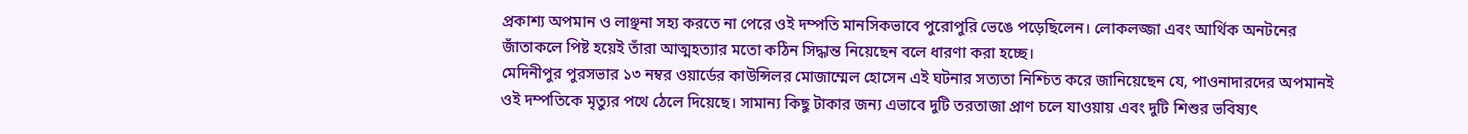প্রকাশ্য অপমান ও লাঞ্ছনা সহ্য করতে না পেরে ওই দম্পতি মানসিকভাবে পুরোপুরি ভেঙে পড়েছিলেন। লোকলজ্জা এবং আর্থিক অনটনের জাঁতাকলে পিষ্ট হয়েই তাঁরা আত্মহত্যার মতো কঠিন সিদ্ধান্ত নিয়েছেন বলে ধারণা করা হচ্ছে।
মেদিনীপুর পুরসভার ১৩ নম্বর ওয়ার্ডের কাউন্সিলর মোজাম্মেল হোসেন এই ঘটনার সত্যতা নিশ্চিত করে জানিয়েছেন যে, পাওনাদারদের অপমানই ওই দম্পতিকে মৃত্যুর পথে ঠেলে দিয়েছে। সামান্য কিছু টাকার জন্য এভাবে দুটি তরতাজা প্রাণ চলে যাওয়ায় এবং দুটি শিশুর ভবিষ্যৎ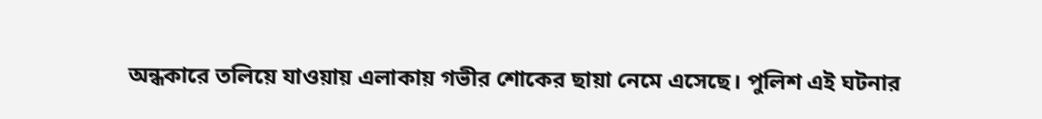অন্ধকারে তলিয়ে যাওয়ায় এলাকায় গভীর শোকের ছায়া নেমে এসেছে। পুলিশ এই ঘটনার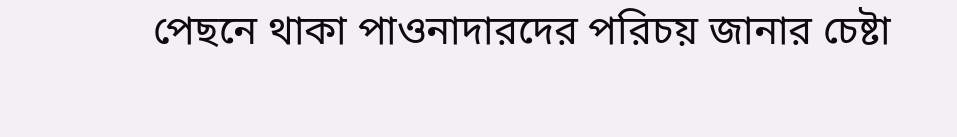পেছনে থাকা পাওনাদারদের পরিচয় জানার চেষ্টা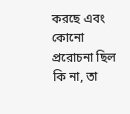করছে এবং কোনো প্ররোচনা ছিল কি না, তা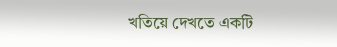খতিয়ে দেখতে একটি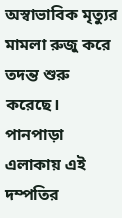অস্বাভাবিক মৃত্যুর মামলা রুজু করে তদন্ত শুরু করেছে। পানপাড়া এলাকায় এই দম্পতির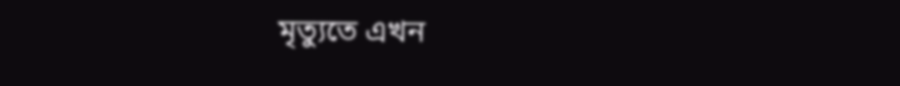মৃত্যুতে এখন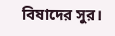বিষাদের সুর।